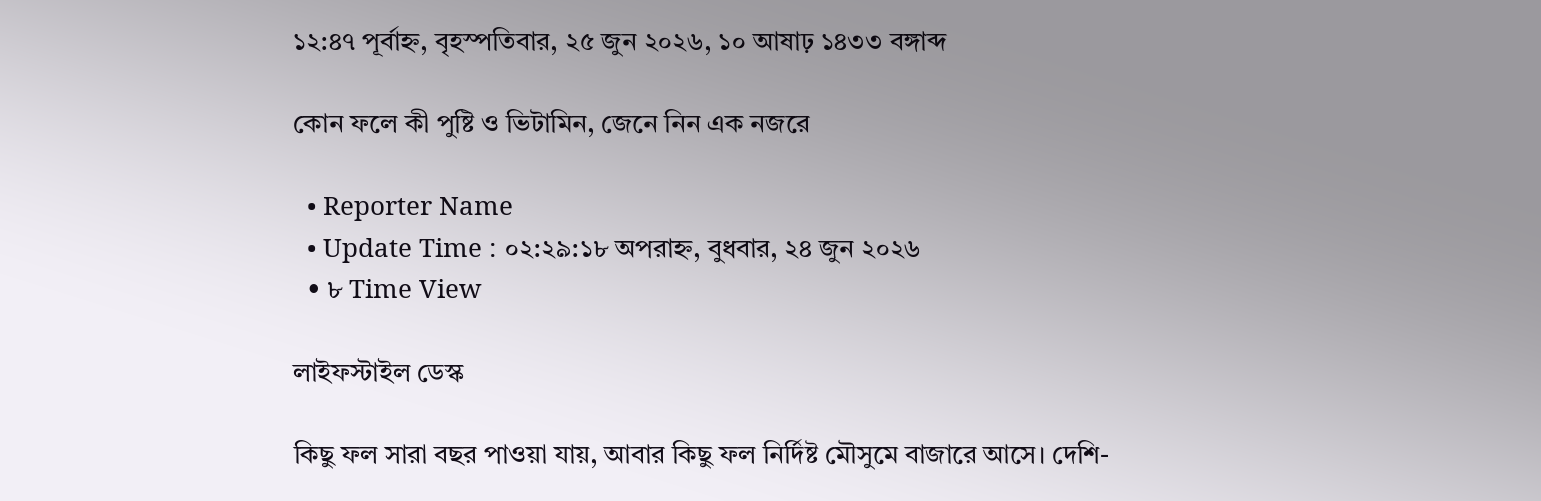১২:৪৭ পূর্বাহ্ন, বৃহস্পতিবার, ২৫ জুন ২০২৬, ১০ আষাঢ় ১৪৩৩ বঙ্গাব্দ

কোন ফলে কী পুষ্টি ও ভিটামিন, জেনে নিন এক নজরে

  • Reporter Name
  • Update Time : ০২:২৯:১৮ অপরাহ্ন, বুধবার, ২৪ জুন ২০২৬
  • ৮ Time View

লাইফস্টাইল ডেস্ক

কিছু ফল সারা বছর পাওয়া যায়, আবার কিছু ফল নির্দিষ্ট মৌসুমে বাজারে আসে। দেশি-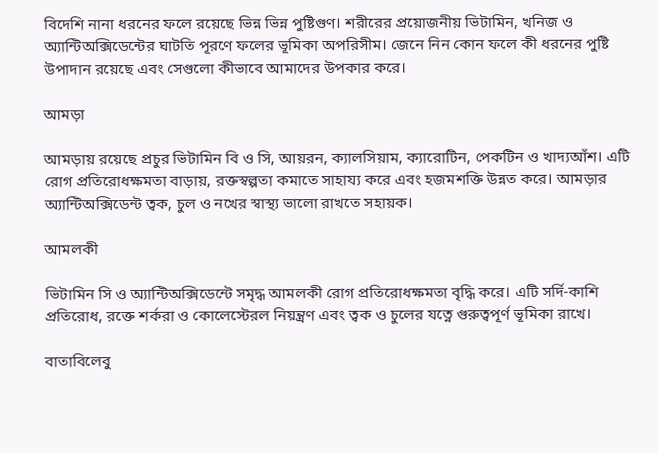বিদেশি নানা ধরনের ফলে রয়েছে ভিন্ন ভিন্ন পুষ্টিগুণ। শরীরের প্রয়োজনীয় ভিটামিন, খনিজ ও অ্যান্টিঅক্সিডেন্টের ঘাটতি পূরণে ফলের ভূমিকা অপরিসীম। জেনে নিন কোন ফলে কী ধরনের পুষ্টি উপাদান রয়েছে এবং সেগুলো কীভাবে আমাদের উপকার করে।

আমড়া

আমড়ায় রয়েছে প্রচুর ভিটামিন বি ও সি, আয়রন, ক্যালসিয়াম, ক্যারোটিন, পেকটিন ও খাদ্যআঁশ। এটি রোগ প্রতিরোধক্ষমতা বাড়ায়, রক্তস্বল্পতা কমাতে সাহায্য করে এবং হজমশক্তি উন্নত করে। আমড়ার অ্যান্টিঅক্সিডেন্ট ত্বক, চুল ও নখের স্বাস্থ্য ভালো রাখতে সহায়ক।

আমলকী

ভিটামিন সি ও অ্যান্টিঅক্সিডেন্টে সমৃদ্ধ আমলকী রোগ প্রতিরোধক্ষমতা বৃদ্ধি করে। এটি সর্দি-কাশি প্রতিরোধ, রক্তে শর্করা ও কোলেস্টেরল নিয়ন্ত্রণ এবং ত্বক ও চুলের যত্নে গুরুত্বপূর্ণ ভূমিকা রাখে।

বাতাবিলেবু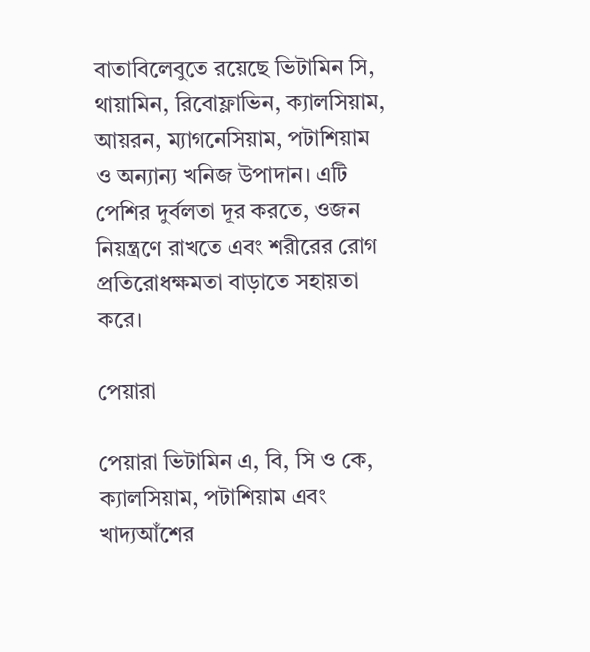বাতাবিলেবুতে রয়েছে ভিটামিন সি, থায়ামিন, রিবোফ্লাভিন, ক্যালসিয়াম, আয়রন, ম্যাগনেসিয়াম, পটাশিয়াম ও অন্যান্য খনিজ উপাদান। এটি পেশির দুর্বলতা দূর করতে, ওজন নিয়ন্ত্রণে রাখতে এবং শরীরের রোগ প্রতিরোধক্ষমতা বাড়াতে সহায়তা করে।

পেয়ারা

পেয়ারা ভিটামিন এ, বি, সি ও কে, ক্যালসিয়াম, পটাশিয়াম এবং খাদ্যআঁশের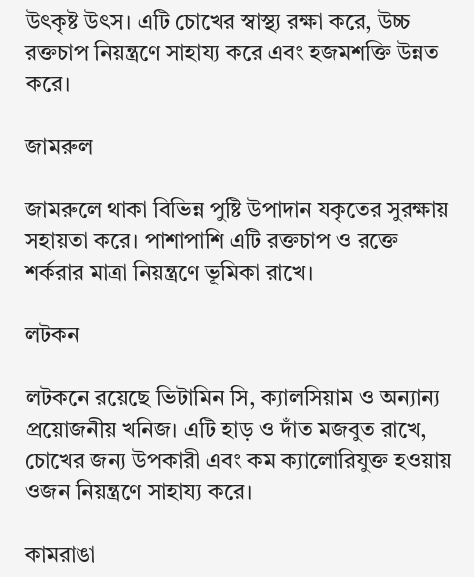উৎকৃষ্ট উৎস। এটি চোখের স্বাস্থ্য রক্ষা করে, উচ্চ রক্তচাপ নিয়ন্ত্রণে সাহায্য করে এবং হজমশক্তি উন্নত করে।

জামরুল

জামরুলে থাকা বিভিন্ন পুষ্টি উপাদান যকৃতের সুরক্ষায় সহায়তা করে। পাশাপাশি এটি রক্তচাপ ও রক্তে শর্করার মাত্রা নিয়ন্ত্রণে ভূমিকা রাখে।

লটকন

লটকনে রয়েছে ভিটামিন সি, ক্যালসিয়াম ও অন্যান্য প্রয়োজনীয় খনিজ। এটি হাড় ও দাঁত মজবুত রাখে, চোখের জন্য উপকারী এবং কম ক্যালোরিযুক্ত হওয়ায় ওজন নিয়ন্ত্রণে সাহায্য করে।

কামরাঙা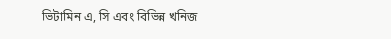ভিটামিন এ, সি এবং বিভিন্ন খনিজ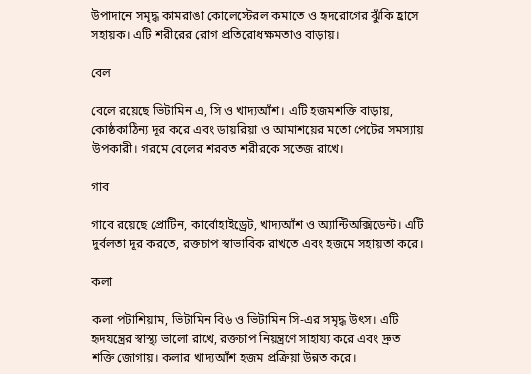উপাদানে সমৃদ্ধ কামরাঙা কোলেস্টেরল কমাতে ও হৃদরোগের ঝুঁকি হ্রাসে সহায়ক। এটি শরীরের রোগ প্রতিরোধক্ষমতাও বাড়ায়।

বেল

বেলে রয়েছে ভিটামিন এ, সি ও খাদ্যআঁশ। এটি হজমশক্তি বাড়ায়, কোষ্ঠকাঠিন্য দূর করে এবং ডায়রিয়া ও আমাশয়ের মতো পেটের সমস্যায় উপকারী। গরমে বেলের শরবত শরীরকে সতেজ রাখে।

গাব

গাবে রয়েছে প্রোটিন, কার্বোহাইড্রেট, খাদ্যআঁশ ও অ্যান্টিঅক্সিডেন্ট। এটি দুর্বলতা দূর করতে, রক্তচাপ স্বাভাবিক রাখতে এবং হজমে সহায়তা করে।

কলা

কলা পটাশিয়াম, ভিটামিন বি৬ ও ভিটামিন সি-এর সমৃদ্ধ উৎস। এটি হৃদযন্ত্রের স্বাস্থ্য ভালো রাখে, রক্তচাপ নিয়ন্ত্রণে সাহায্য করে এবং দ্রুত শক্তি জোগায়। কলার খাদ্যআঁশ হজম প্রক্রিয়া উন্নত করে।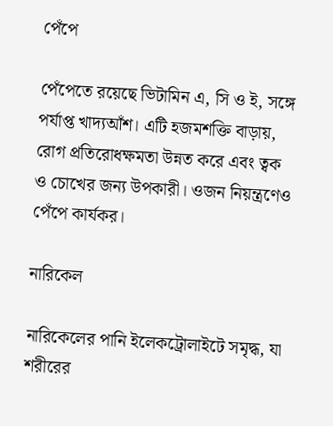পেঁপে

পেঁপেতে রয়েছে ভিটামিন এ, সি ও ই, সঙ্গে পর্যাপ্ত খাদ্যআঁশ। এটি হজমশক্তি বাড়ায়, রোগ প্রতিরোধক্ষমতা উন্নত করে এবং ত্বক ও চোখের জন্য উপকারী। ওজন নিয়ন্ত্রণেও পেঁপে কার্যকর।

নারিকেল

নারিকেলের পানি ইলেকট্রোলাইটে সমৃদ্ধ, যা শরীরের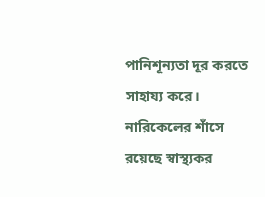পানিশূন্যতা দূর করতে সাহায্য করে। নারিকেলের শাঁসে রয়েছে স্বাস্থ্যকর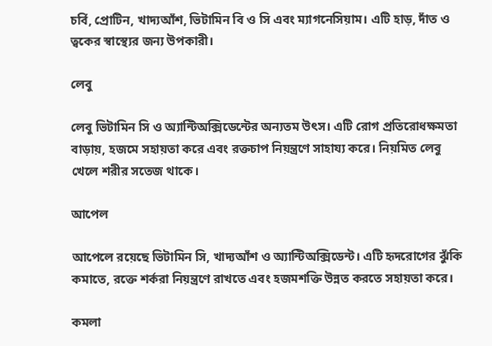চর্বি, প্রোটিন, খাদ্যআঁশ, ভিটামিন বি ও সি এবং ম্যাগনেসিয়াম। এটি হাড়, দাঁত ও ত্বকের স্বাস্থ্যের জন্য উপকারী।

লেবু

লেবু ভিটামিন সি ও অ্যান্টিঅক্সিডেন্টের অন্যতম উৎস। এটি রোগ প্রতিরোধক্ষমতা বাড়ায়, হজমে সহায়তা করে এবং রক্তচাপ নিয়ন্ত্রণে সাহায্য করে। নিয়মিত লেবু খেলে শরীর সতেজ থাকে।

আপেল

আপেলে রয়েছে ভিটামিন সি, খাদ্যআঁশ ও অ্যান্টিঅক্সিডেন্ট। এটি হৃদরোগের ঝুঁকি কমাতে, রক্তে শর্করা নিয়ন্ত্রণে রাখতে এবং হজমশক্তি উন্নত করতে সহায়তা করে।

কমলা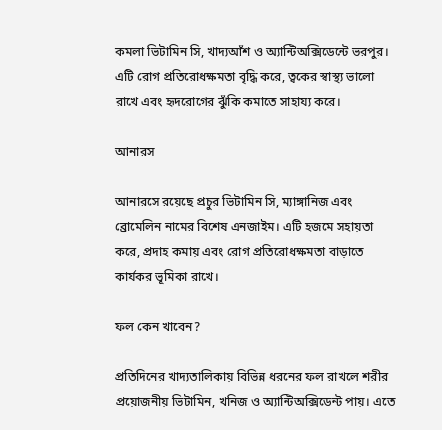কমলা ভিটামিন সি, খাদ্যআঁশ ও অ্যান্টিঅক্সিডেন্টে ভরপুর। এটি রোগ প্রতিরোধক্ষমতা বৃদ্ধি করে, ত্বকের স্বাস্থ্য ভালো রাখে এবং হৃদরোগের ঝুঁকি কমাতে সাহায্য করে।

আনারস

আনারসে রয়েছে প্রচুর ভিটামিন সি, ম্যাঙ্গানিজ এবং ব্রোমেলিন নামের বিশেষ এনজাইম। এটি হজমে সহায়তা করে, প্রদাহ কমায় এবং রোগ প্রতিরোধক্ষমতা বাড়াতে কার্যকর ভূমিকা রাখে।

ফল কেন খাবেন?

প্রতিদিনের খাদ্যতালিকায় বিভিন্ন ধরনের ফল রাখলে শরীর প্রয়োজনীয় ভিটামিন, খনিজ ও অ্যান্টিঅক্সিডেন্ট পায়। এতে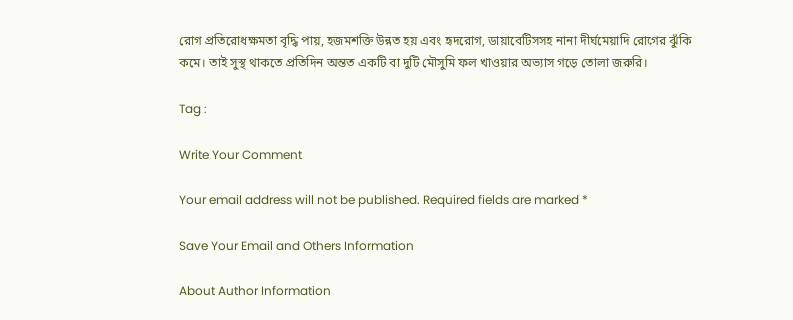রোগ প্রতিরোধক্ষমতা বৃদ্ধি পায়, হজমশক্তি উন্নত হয় এবং হৃদরোগ, ডায়াবেটিসসহ নানা দীর্ঘমেয়াদি রোগের ঝুঁকি কমে। তাই সুস্থ থাকতে প্রতিদিন অন্তত একটি বা দুটি মৌসুমি ফল খাওয়ার অভ্যাস গড়ে তোলা জরুরি।

Tag :

Write Your Comment

Your email address will not be published. Required fields are marked *

Save Your Email and Others Information

About Author Information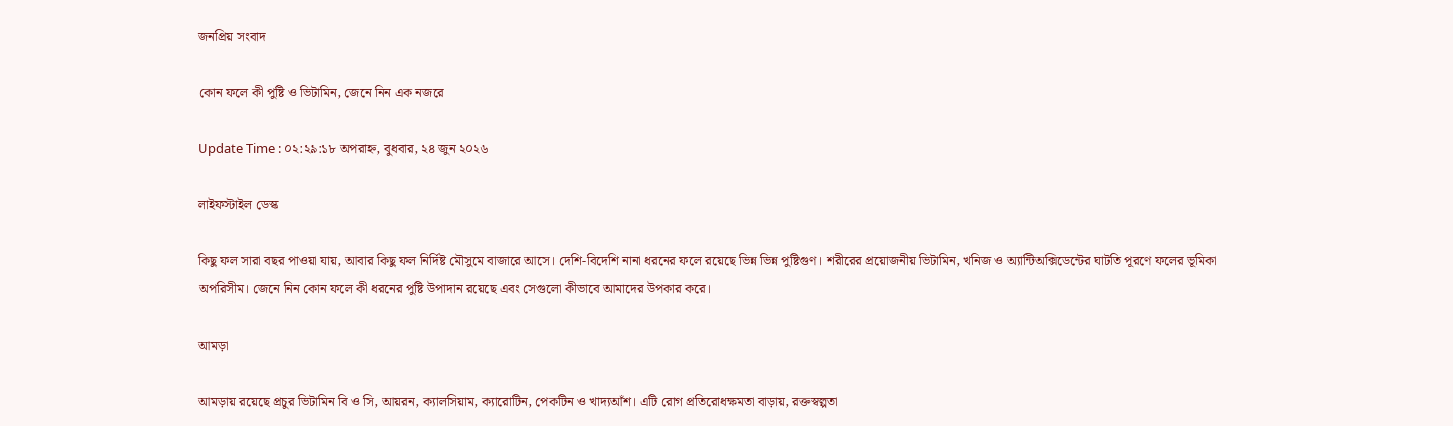জনপ্রিয় সংবাদ

কোন ফলে কী পুষ্টি ও ভিটামিন, জেনে নিন এক নজরে

Update Time : ০২:২৯:১৮ অপরাহ্ন, বুধবার, ২৪ জুন ২০২৬

লাইফস্টাইল ডেস্ক

কিছু ফল সারা বছর পাওয়া যায়, আবার কিছু ফল নির্দিষ্ট মৌসুমে বাজারে আসে। দেশি-বিদেশি নানা ধরনের ফলে রয়েছে ভিন্ন ভিন্ন পুষ্টিগুণ। শরীরের প্রয়োজনীয় ভিটামিন, খনিজ ও অ্যান্টিঅক্সিডেন্টের ঘাটতি পূরণে ফলের ভূমিকা অপরিসীম। জেনে নিন কোন ফলে কী ধরনের পুষ্টি উপাদান রয়েছে এবং সেগুলো কীভাবে আমাদের উপকার করে।

আমড়া

আমড়ায় রয়েছে প্রচুর ভিটামিন বি ও সি, আয়রন, ক্যালসিয়াম, ক্যারোটিন, পেকটিন ও খাদ্যআঁশ। এটি রোগ প্রতিরোধক্ষমতা বাড়ায়, রক্তস্বল্পতা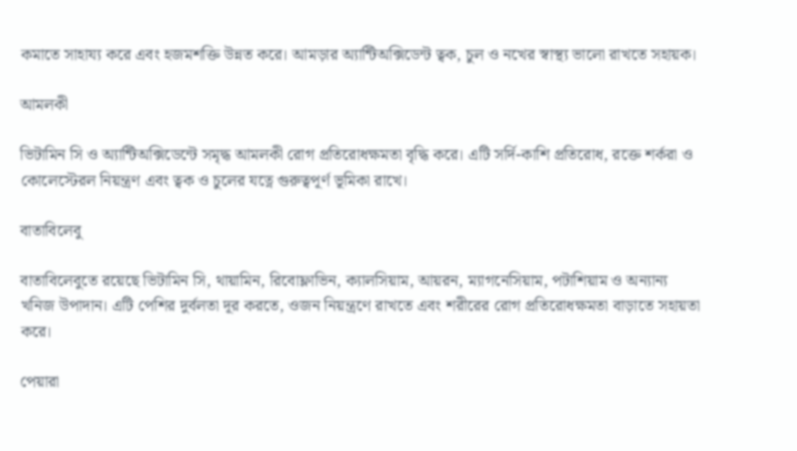কমাতে সাহায্য করে এবং হজমশক্তি উন্নত করে। আমড়ার অ্যান্টিঅক্সিডেন্ট ত্বক, চুল ও নখের স্বাস্থ্য ভালো রাখতে সহায়ক।

আমলকী

ভিটামিন সি ও অ্যান্টিঅক্সিডেন্টে সমৃদ্ধ আমলকী রোগ প্রতিরোধক্ষমতা বৃদ্ধি করে। এটি সর্দি-কাশি প্রতিরোধ, রক্তে শর্করা ও কোলেস্টেরল নিয়ন্ত্রণ এবং ত্বক ও চুলের যত্নে গুরুত্বপূর্ণ ভূমিকা রাখে।

বাতাবিলেবু

বাতাবিলেবুতে রয়েছে ভিটামিন সি, থায়ামিন, রিবোফ্লাভিন, ক্যালসিয়াম, আয়রন, ম্যাগনেসিয়াম, পটাশিয়াম ও অন্যান্য খনিজ উপাদান। এটি পেশির দুর্বলতা দূর করতে, ওজন নিয়ন্ত্রণে রাখতে এবং শরীরের রোগ প্রতিরোধক্ষমতা বাড়াতে সহায়তা করে।

পেয়ারা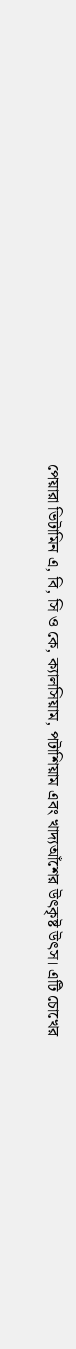পেয়ারা ভিটামিন এ, বি, সি ও কে, ক্যালসিয়াম, পটাশিয়াম এবং খাদ্যআঁশের উৎকৃষ্ট উৎস। এটি চোখের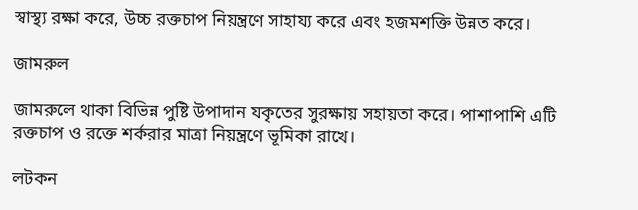স্বাস্থ্য রক্ষা করে, উচ্চ রক্তচাপ নিয়ন্ত্রণে সাহায্য করে এবং হজমশক্তি উন্নত করে।

জামরুল

জামরুলে থাকা বিভিন্ন পুষ্টি উপাদান যকৃতের সুরক্ষায় সহায়তা করে। পাশাপাশি এটি রক্তচাপ ও রক্তে শর্করার মাত্রা নিয়ন্ত্রণে ভূমিকা রাখে।

লটকন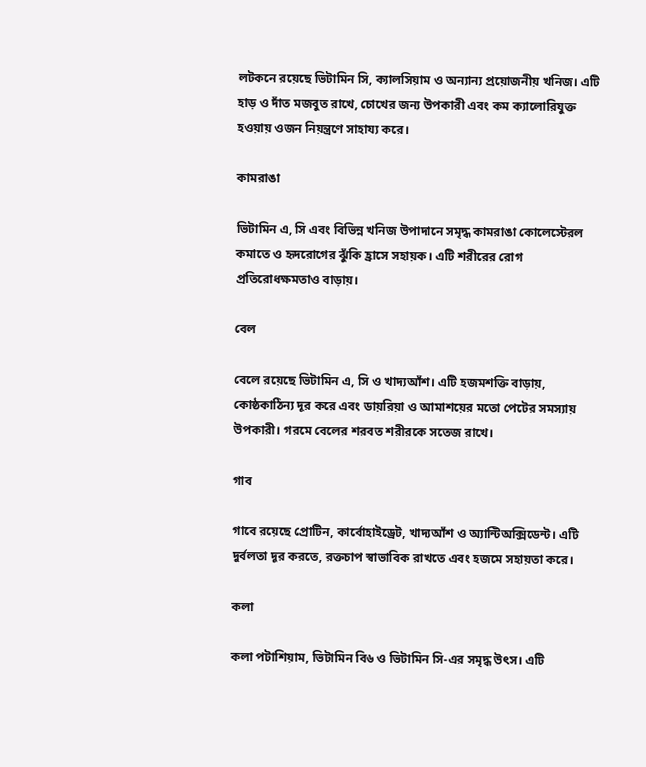লটকনে রয়েছে ভিটামিন সি, ক্যালসিয়াম ও অন্যান্য প্রয়োজনীয় খনিজ। এটি হাড় ও দাঁত মজবুত রাখে, চোখের জন্য উপকারী এবং কম ক্যালোরিযুক্ত হওয়ায় ওজন নিয়ন্ত্রণে সাহায্য করে।

কামরাঙা

ভিটামিন এ, সি এবং বিভিন্ন খনিজ উপাদানে সমৃদ্ধ কামরাঙা কোলেস্টেরল কমাতে ও হৃদরোগের ঝুঁকি হ্রাসে সহায়ক। এটি শরীরের রোগ প্রতিরোধক্ষমতাও বাড়ায়।

বেল

বেলে রয়েছে ভিটামিন এ, সি ও খাদ্যআঁশ। এটি হজমশক্তি বাড়ায়, কোষ্ঠকাঠিন্য দূর করে এবং ডায়রিয়া ও আমাশয়ের মতো পেটের সমস্যায় উপকারী। গরমে বেলের শরবত শরীরকে সতেজ রাখে।

গাব

গাবে রয়েছে প্রোটিন, কার্বোহাইড্রেট, খাদ্যআঁশ ও অ্যান্টিঅক্সিডেন্ট। এটি দুর্বলতা দূর করতে, রক্তচাপ স্বাভাবিক রাখতে এবং হজমে সহায়তা করে।

কলা

কলা পটাশিয়াম, ভিটামিন বি৬ ও ভিটামিন সি-এর সমৃদ্ধ উৎস। এটি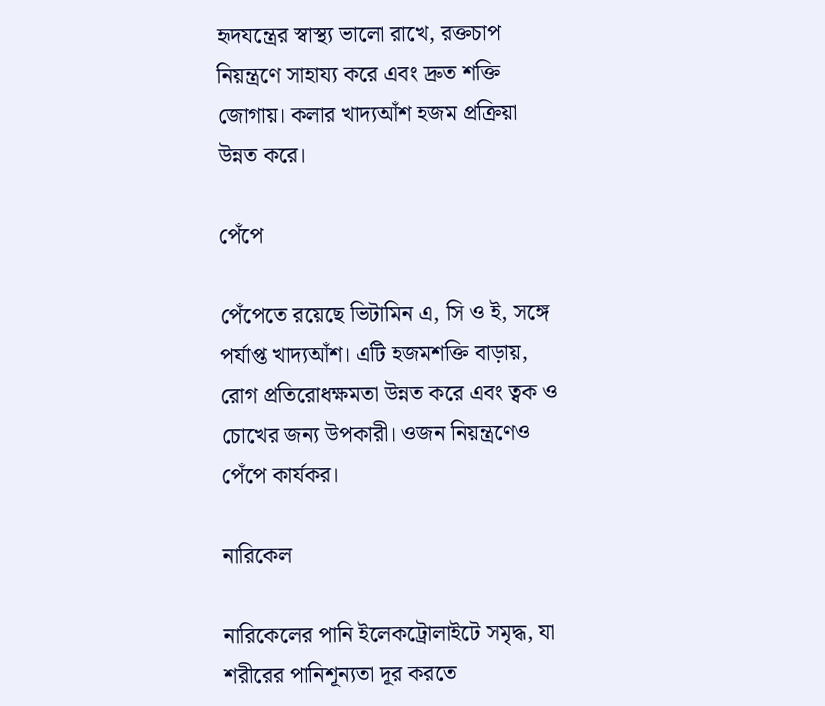হৃদযন্ত্রের স্বাস্থ্য ভালো রাখে, রক্তচাপ নিয়ন্ত্রণে সাহায্য করে এবং দ্রুত শক্তি জোগায়। কলার খাদ্যআঁশ হজম প্রক্রিয়া উন্নত করে।

পেঁপে

পেঁপেতে রয়েছে ভিটামিন এ, সি ও ই, সঙ্গে পর্যাপ্ত খাদ্যআঁশ। এটি হজমশক্তি বাড়ায়, রোগ প্রতিরোধক্ষমতা উন্নত করে এবং ত্বক ও চোখের জন্য উপকারী। ওজন নিয়ন্ত্রণেও পেঁপে কার্যকর।

নারিকেল

নারিকেলের পানি ইলেকট্রোলাইটে সমৃদ্ধ, যা শরীরের পানিশূন্যতা দূর করতে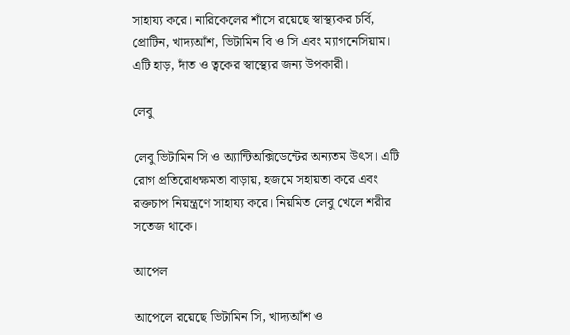সাহায্য করে। নারিকেলের শাঁসে রয়েছে স্বাস্থ্যকর চর্বি, প্রোটিন, খাদ্যআঁশ, ভিটামিন বি ও সি এবং ম্যাগনেসিয়াম। এটি হাড়, দাঁত ও ত্বকের স্বাস্থ্যের জন্য উপকারী।

লেবু

লেবু ভিটামিন সি ও অ্যান্টিঅক্সিডেন্টের অন্যতম উৎস। এটি রোগ প্রতিরোধক্ষমতা বাড়ায়, হজমে সহায়তা করে এবং রক্তচাপ নিয়ন্ত্রণে সাহায্য করে। নিয়মিত লেবু খেলে শরীর সতেজ থাকে।

আপেল

আপেলে রয়েছে ভিটামিন সি, খাদ্যআঁশ ও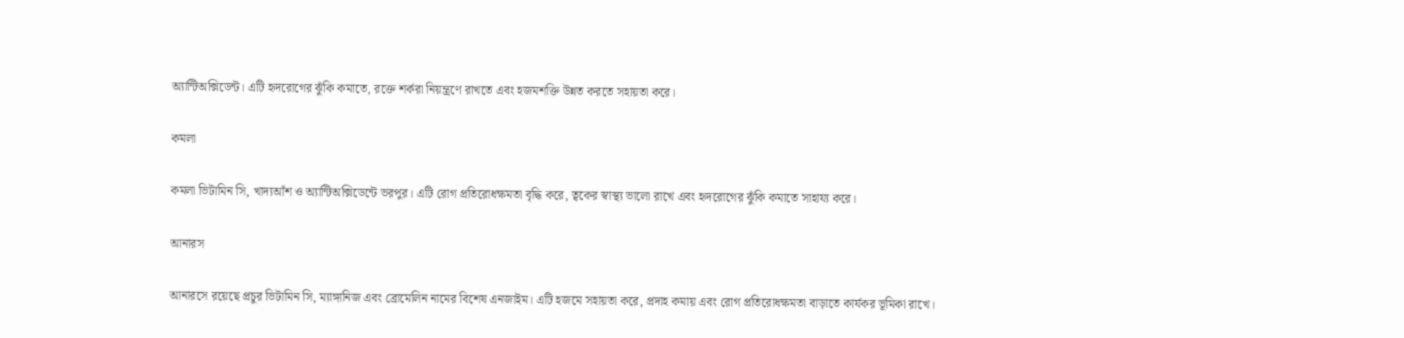অ্যান্টিঅক্সিডেন্ট। এটি হৃদরোগের ঝুঁকি কমাতে, রক্তে শর্করা নিয়ন্ত্রণে রাখতে এবং হজমশক্তি উন্নত করতে সহায়তা করে।

কমলা

কমলা ভিটামিন সি, খাদ্যআঁশ ও অ্যান্টিঅক্সিডেন্টে ভরপুর। এটি রোগ প্রতিরোধক্ষমতা বৃদ্ধি করে, ত্বকের স্বাস্থ্য ভালো রাখে এবং হৃদরোগের ঝুঁকি কমাতে সাহায্য করে।

আনারস

আনারসে রয়েছে প্রচুর ভিটামিন সি, ম্যাঙ্গানিজ এবং ব্রোমেলিন নামের বিশেষ এনজাইম। এটি হজমে সহায়তা করে, প্রদাহ কমায় এবং রোগ প্রতিরোধক্ষমতা বাড়াতে কার্যকর ভূমিকা রাখে।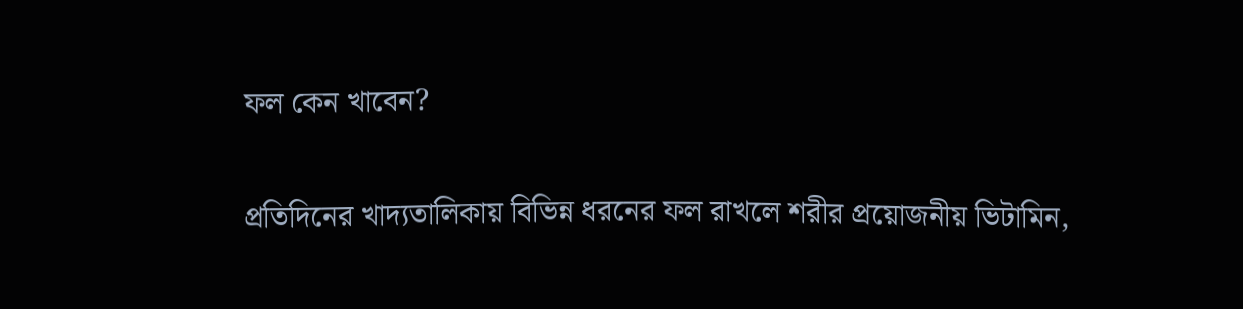ফল কেন খাবেন?

প্রতিদিনের খাদ্যতালিকায় বিভিন্ন ধরনের ফল রাখলে শরীর প্রয়োজনীয় ভিটামিন,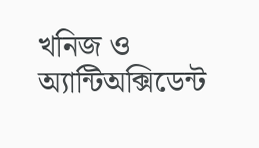খনিজ ও অ্যান্টিঅক্সিডেন্ট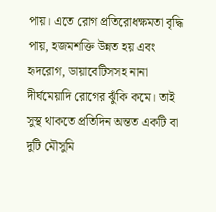পায়। এতে রোগ প্রতিরোধক্ষমতা বৃদ্ধি পায়, হজমশক্তি উন্নত হয় এবং হৃদরোগ, ডায়াবেটিসসহ নানা দীর্ঘমেয়াদি রোগের ঝুঁকি কমে। তাই সুস্থ থাকতে প্রতিদিন অন্তত একটি বা দুটি মৌসুমি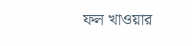ফল খাওয়ার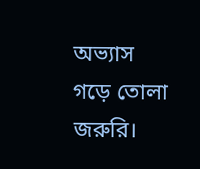অভ্যাস গড়ে তোলা জরুরি।